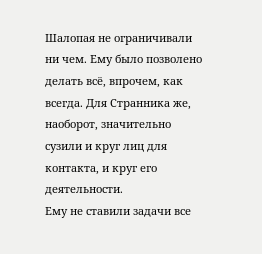Шалопая не ограничивали ни чем. Ему было позволено делать всё, впрочем, как всегда. Для Странника же, наоборот, значительно сузили и круг лиц для контакта, и круг его деятельности.
Ему не ставили задачи все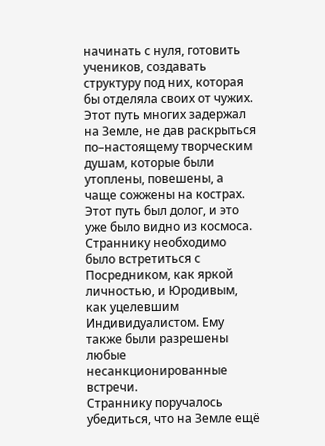начинать с нуля, готовить учеников, создавать структуру под них, которая бы отделяла своих от чужих. Этот путь многих задержал на Земле, не дав раскрыться по–настоящему творческим душам, которые были утоплены, повешены, а чаще сожжены на кострах. Этот путь был долог, и это уже было видно из космоса.
Страннику необходимо было встретиться с Посредником, как яркой личностью, и Юродивым, как уцелевшим Индивидуалистом. Ему также были разрешены любые несанкционированные встречи.
Страннику поручалось убедиться, что на Земле ещё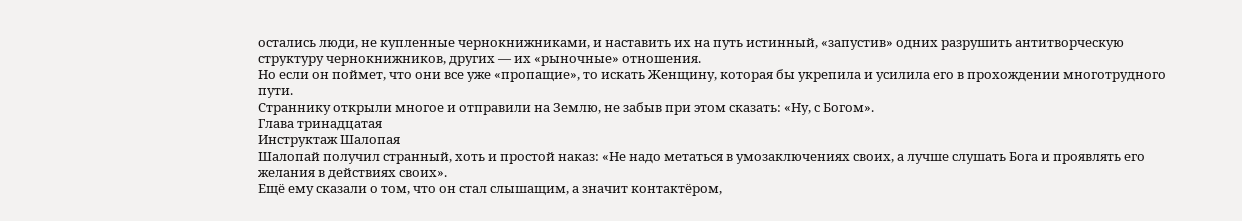остались люди, не купленные чернокнижниками, и наставить их на путь истинный, «запустив» одних разрушить антитворческую структуру чернокнижников, других — их «рыночные» отношения.
Но если он поймет, что они все уже «пропащие», то искать Женщину, которая бы укрепила и усилила его в прохождении многотрудного пути.
Страннику открыли многое и отправили на Землю, не забыв при этом сказать: «Ну, с Богом».
Глава тринадцатая
Инструктаж Шалопая
Шалопай получил странный, хоть и простой наказ: «Не надо метаться в умозаключениях своих, а лучше слушать Бога и проявлять его желания в действиях своих».
Ещё ему сказали о том, что он стал слышащим, а значит контактёром,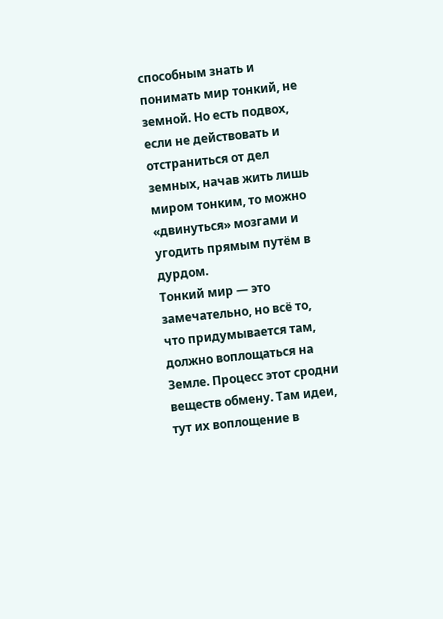способным знать и понимать мир тонкий, не земной. Но есть подвох, если не действовать и отстраниться от дел земных, начав жить лишь миром тонким, то можно «двинуться» мозгами и угодить прямым путём в дурдом.
Тонкий мир — это замечательно, но всё то, что придумывается там, должно воплощаться на Земле. Процесс этот сродни веществ обмену. Там идеи, тут их воплощение в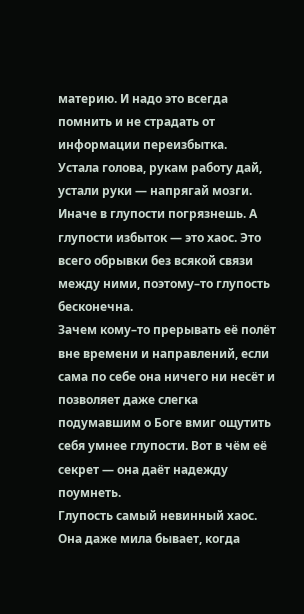материю. И надо это всегда помнить и не страдать от информации переизбытка.
Устала голова, рукам работу дай, устали руки — напрягай мозги. Иначе в глупости погрязнешь. А глупости избыток — это хаос. Это всего обрывки без всякой связи между ними, поэтому–то глупость бесконечна.
Зачем кому–то прерывать её полёт вне времени и направлений, если сама по себе она ничего ни несёт и позволяет даже слегка подумавшим о Боге вмиг ощутить себя умнее глупости. Вот в чём её секрет — она даёт надежду поумнеть.
Глупость самый невинный хаос. Она даже мила бывает, когда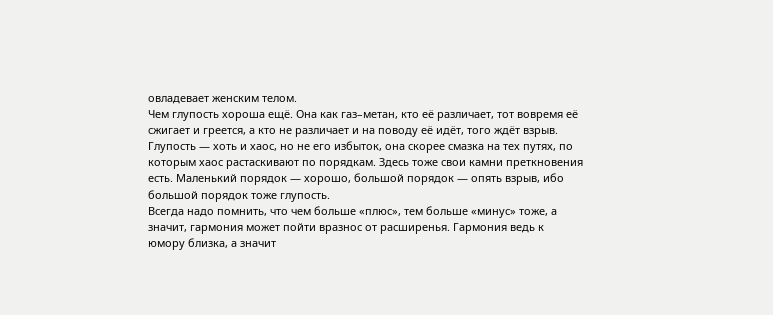овладевает женским телом.
Чем глупость хороша ещё. Она как газ–метан, кто её различает, тот вовремя её сжигает и греется, а кто не различает и на поводу её идёт, того ждёт взрыв.
Глупость — хоть и хаос, но не его избыток, она скорее смазка на тех путях, по которым хаос растаскивают по порядкам. Здесь тоже свои камни преткновения есть. Маленький порядок — хорошо, большой порядок — опять взрыв, ибо большой порядок тоже глупость.
Всегда надо помнить, что чем больше «плюс», тем больше «минус» тоже, а значит, гармония может пойти вразнос от расширенья. Гармония ведь к юмору близка, а значит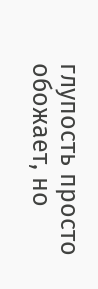глупость просто обожает, но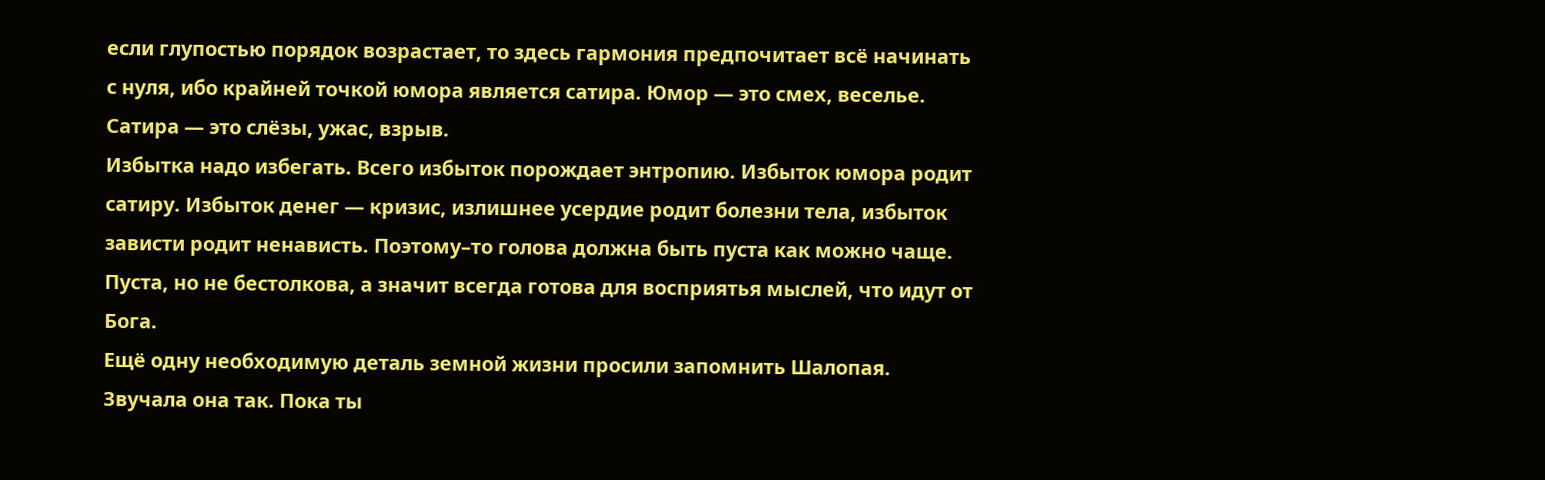если глупостью порядок возрастает, то здесь гармония предпочитает всё начинать с нуля, ибо крайней точкой юмора является сатира. Юмор — это смех, веселье. Сатира — это слёзы, ужас, взрыв.
Избытка надо избегать. Всего избыток порождает энтропию. Избыток юмора родит сатиру. Избыток денег — кризис, излишнее усердие родит болезни тела, избыток зависти родит ненависть. Поэтому–то голова должна быть пуста как можно чаще. Пуста, но не бестолкова, а значит всегда готова для восприятья мыслей, что идут от Бога.
Ещё одну необходимую деталь земной жизни просили запомнить Шалопая. Звучала она так. Пока ты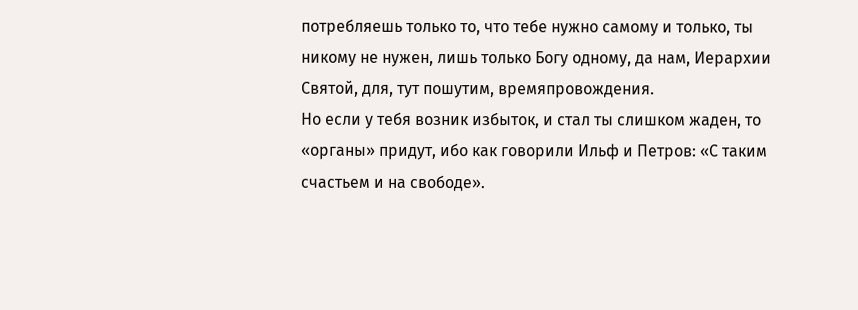потребляешь только то, что тебе нужно самому и только, ты никому не нужен, лишь только Богу одному, да нам, Иерархии Святой, для, тут пошутим, времяпровождения.
Но если у тебя возник избыток, и стал ты слишком жаден, то «органы» придут, ибо как говорили Ильф и Петров: «С таким счастьем и на свободе».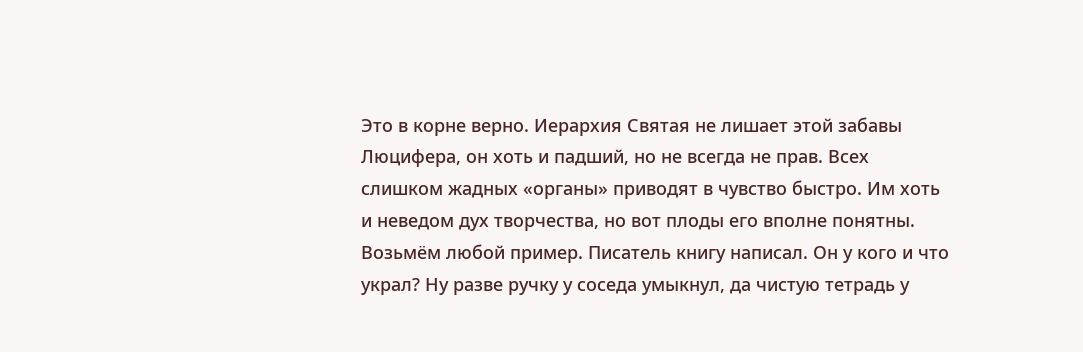Это в корне верно. Иерархия Святая не лишает этой забавы Люцифера, он хоть и падший, но не всегда не прав. Всех слишком жадных «органы» приводят в чувство быстро. Им хоть и неведом дух творчества, но вот плоды его вполне понятны.
Возьмём любой пример. Писатель книгу написал. Он у кого и что украл? Ну разве ручку у соседа умыкнул, да чистую тетрадь у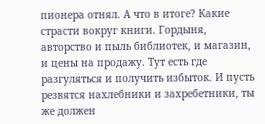пионера отнял. А что в итоге? Какие страсти вокруг книги. Гордыня, авторство и пыль библиотек, и магазин, и цены на продажу. Тут есть где разгуляться и получить избыток. И пусть резвятся нахлебники и захребетники, ты же должен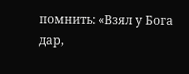помнить: «Взял у Бога дар,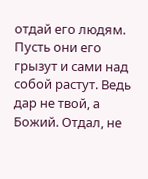отдай его людям. Пусть они его грызут и сами над собой растут. Ведь дар не твой, а Божий. Отдал, не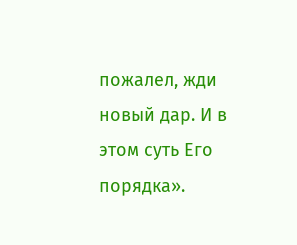пожалел, жди новый дар. И в этом суть Его порядка».